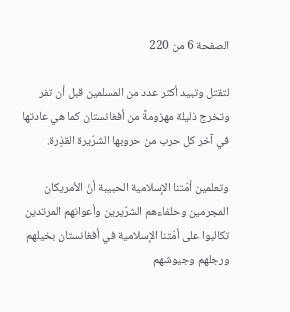الصفحة 6 من 220

لتقتل وتبيد أكثر عدد من المسلمين قبل أن تفر وتخرج ذليلة مهزومةً من أفغانستان كما هي عادتها في آخر كل حرب من حروبها الشرّيرة القذِرة.

وتعلمين أمّتنا الإسلامية الحبيبة أنّ الأمريكان المجرمين وحلفاءهم الشرّيرين وأعوانهم المرتدين تكالبوا على أمّتنا الإسلامية في أفغانستان بخيلهم ورجلهم وجيوشهم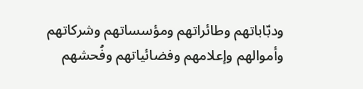ودبّاباتهم وطائراتهم ومؤسساتهم وشركاتهم وأموالهم وإعلامهم وفضائياتهم وفُحشهم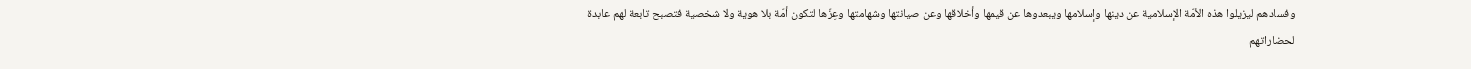وفسادهم ليزيلوا هذه الأمّة الإسلامية عن دينها وإسلامها ويبعدوها عن قيمها وأخلاقها وعن صيانتها وشهامتها وعِزّها لتكون أمّة بلا هوية ولا شخصية فتصبح تابعة لهم عابدة لحضاراتهم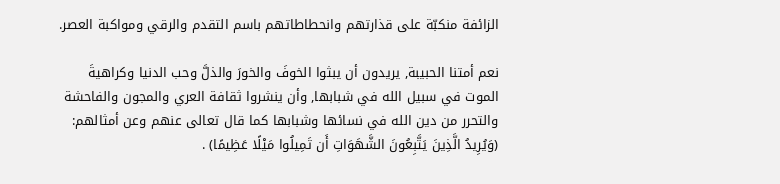الزائفة منكبّة على قذارتهم وانحطاطاتهم باسم التقدم والرقي ومواكبة العصر.

نعم أمتنا الحبيبة, يريدون أن يبثوا الخوفَ والخورَ والذلَّ وحب الدنيا وكراهيةَ الموت في سبيل الله في شبابها, وأن ينشروا ثقافة العري والمجون والفاحشة والتحرر من دين الله في نسائها وشبابها كما قال تعالى عنهم وعن أمثالهم: (وَيُرِيدُ الَّذِينَ يَتَّبِعُونَ الشَّهَوَاتِ أَن تَمِيلُوا مَيْلًا عَظِيمًا) .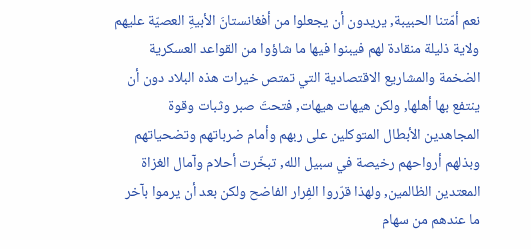نعم أمّتنا الحبيبة, يريدون أن يجعلوا من أفغانستانَ الأبيةِ العصيّة عليهم ولاية ذليلة منقادة لهم فيبنوا فيها ما شاؤوا من القواعد العسكرية الضخمة والمشاريع الاقتصادية التي تمتص خيرات هذه البلاد دون أن ينتفع بها أهلها, ولكن هيهات هيهات, فتحتَ صبر وثبات وقوة المجاهدين الأبطال المتوكلين على ربهم وأمام ضرباتهم وتضحياتهم وبذلهم أرواحهم رخيصة في سبيل الله, تبخّرت أحلام وآمال الغزاة المعتدين الظالمين, ولهذا قرّروا الفِرار الفاضح ولكن بعد أن يرموا بآخر ما عندهم من سهام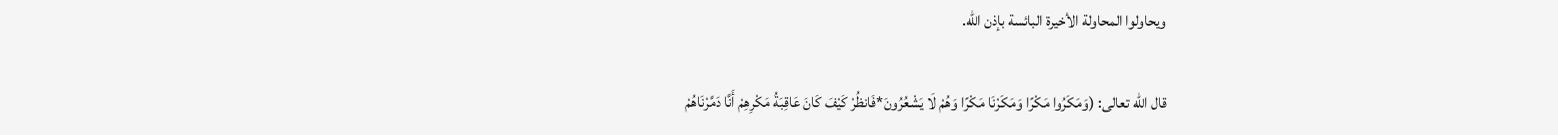ويحاولوا المحاولة الأخيرة البائسة بإذن الله.

قال الله تعالى: (وَمَكَرُوا مَكْرًا وَمَكَرْنَا مَكْرًا وَهُمْ لَا يَشْعُرُونَ*فَانظُرْ كَيْفَ كَانَ عَاقِبَةُ مَكْرِهِمْ أَنَّا دَمَّرْنَاهُمْ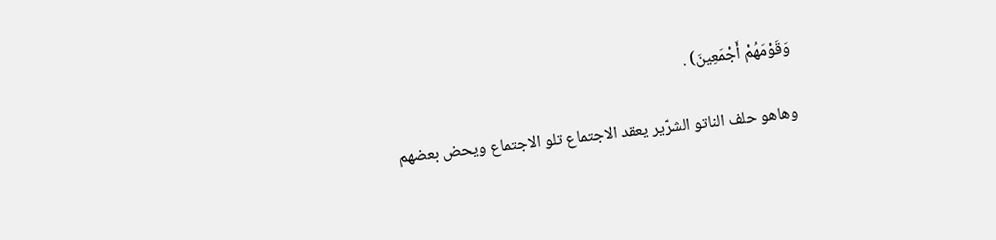وَقَوْمَهُمْ أَجْمَعِينَ) .

وهاهو حلف الناتو الشرّير يعقد الاجتماع تلو الاجتماع ويحض بعضهم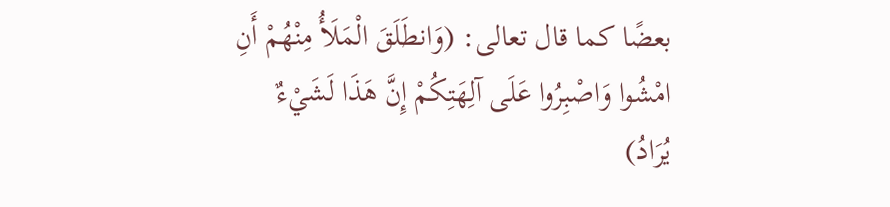بعضًا كما قال تعالى: (وَانطَلَقَ الْمَلَأُ مِنْهُمْ أَنِ امْشُوا وَاصْبِرُوا عَلَى آلِهَتِكُمْ إِنَّ هَذَا لَشَيْءٌ يُرَادُ)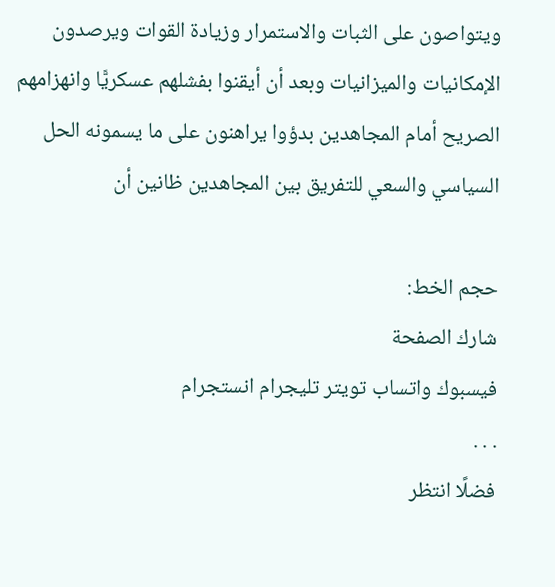ويتواصون على الثبات والاستمرار وزيادة القوات ويرصدون الإمكانيات والميزانيات وبعد أن أيقنوا بفشلهم عسكريًّا وانهزامهم الصريح أمام المجاهدين بدؤوا يراهنون على ما يسمونه الحل السياسي والسعي للتفريق بين المجاهدين ظانين أن

حجم الخط:
شارك الصفحة
فيسبوك واتساب تويتر تليجرام انستجرام
. . .
فضلًا انتظر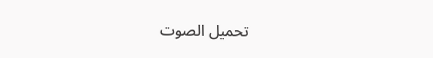تحميل الصوت